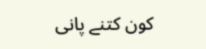کون کتنے پانی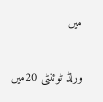میں

ورلڈ ٹوئنٹی 20میں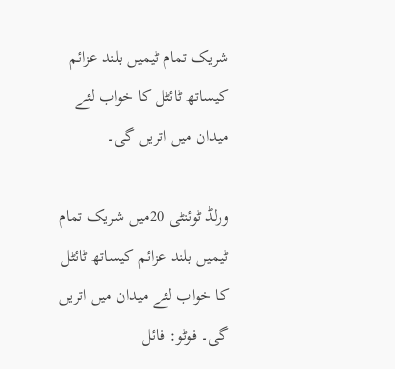شریک تمام ٹیمیں بلند عزائم کیساتھ ٹائٹل کا خواب لئے میدان میں اتریں گی۔

ورلڈ ٹوئنٹی 20میں شریک تمام ٹیمیں بلند عزائم کیساتھ ٹائٹل کا خواب لئے میدان میں اتریں گی۔ فوٹو: فائل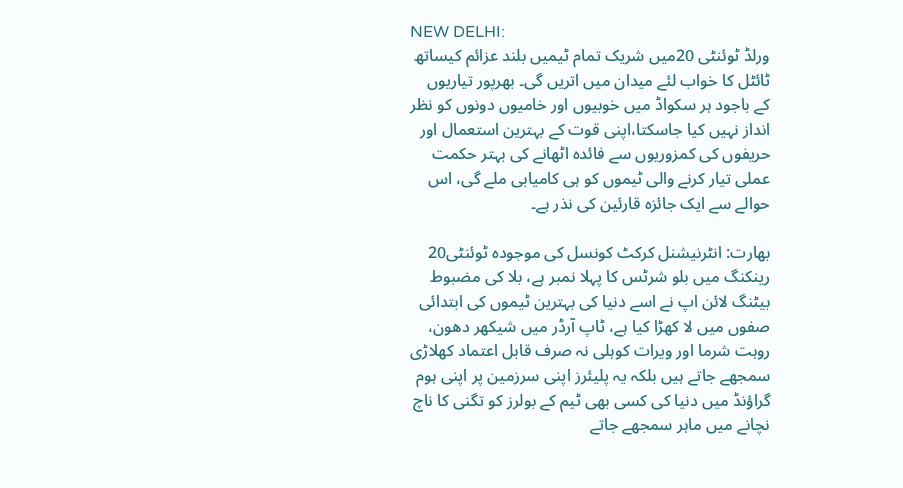NEW DELHI:
ورلڈ ٹوئنٹی 20میں شریک تمام ٹیمیں بلند عزائم کیساتھ ٹائٹل کا خواب لئے میدان میں اتریں گی۔ بھرپور تیاریوں کے باجود ہر سکواڈ میں خوبیوں اور خامیوں دونوں کو نظر انداز نہیں کیا جاسکتا،اپنی قوت کے بہترین استعمال اور حریفوں کی کمزوریوں سے فائدہ اٹھانے کی بہتر حکمت عملی تیار کرنے والی ٹیموں کو ہی کامیابی ملے گی، اس حوالے سے ایک جائزہ قارئین کی نذر ہے۔

بھارت: انٹرنیشنل کرکٹ کونسل کی موجودہ ٹوئنٹی20 رینکنگ میں بلو شرٹس کا پہلا نمبر ہے، بلا کی مضبوط بیٹنگ لائن اپ نے اسے دنیا کی بہترین ٹیموں کی ابتدائی صفوں میں لا کھڑا کیا ہے، ٹاپ آرڈر میں شیکھر دھون، روہت شرما اور ویرات کوہلی نہ صرف قابل اعتماد کھلاڑی سمجھے جاتے ہیں بلکہ یہ پلیئرز اپنی سرزمین پر اپنی ہوم گراؤنڈ میں دنیا کی کسی بھی ٹیم کے بولرز کو تگنی کا ناچ نچانے میں ماہر سمجھے جاتے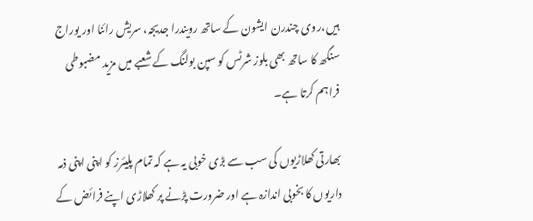ہیں،روی چندرن ایشون کے ساتھ رویندرا جدیجہ، سریش رائنا اور یوراج سنگھ کا ساتھ بھی بلوز شرٹس کو سپن بولنگ کے شعبے میں مزید مضبوطی فراہم کرتا ہے۔

بھارتی کھلاڑیوں کی سب سے بڑی خوبی یہ ہے کہ تمام پلیئرز کو اپنی اپنی ذمہ داریوں کا بخوبی اندازہ ہے اور ضرورت پڑنے پر کھلاڑی اپنے فرائض کے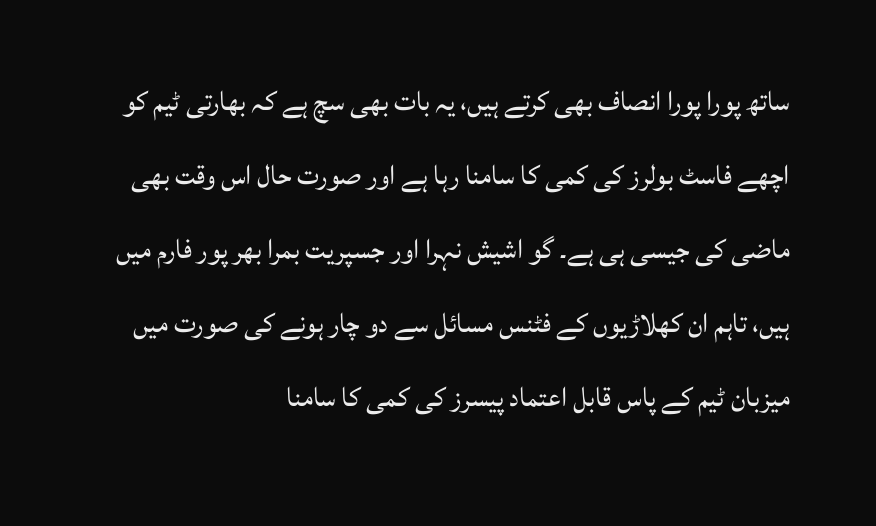ساتھ پورا پورا انصاف بھی کرتے ہیں، یہ بات بھی سچ ہے کہ بھارتی ٹیم کو اچھے فاسٹ بولرز کی کمی کا سامنا رہا ہے اور صورت حال اس وقت بھی ماضی کی جیسی ہی ہے۔ گو اشیش نہرا اور جسپریت بمرا بھر پور فارم میں ہیں، تاہم ان کھلاڑیوں کے فٹنس مسائل سے دو چار ہونے کی صورت میں میزبان ٹیم کے پاس قابل اعتماد پیسرز کی کمی کا سامنا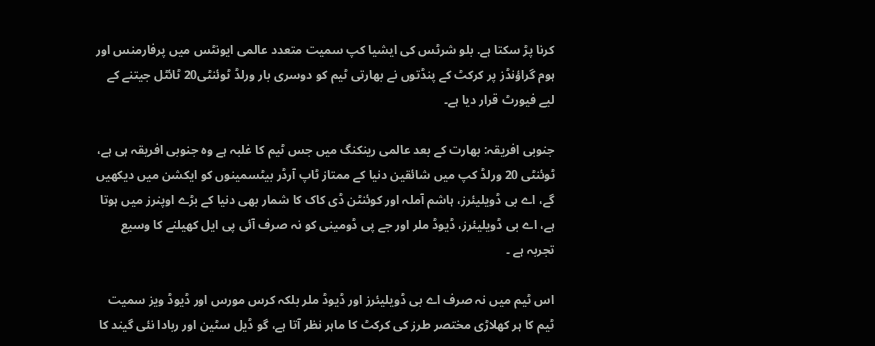کرنا پڑ سکتا ہے. بلو شرٹس کی ایشیا کپ سمیت متعدد عالمی ایونٹس میں پرفارمنس اور ہوم گراؤنڈز پر کرکٹ کے پنڈتوں نے بھارتی ٹیم کو دوسری بار ورلڈ ٹوئنٹی20 ٹائٹل جیتنے کے لیے فیورٹ قرار دیا ہے۔

جنوبی افریقہ: بھارت کے بعد عالمی رینکنگ میں جس ٹیم کا غلبہ ہے وہ جنوبی افریقہ ہی ہے، ٹوئنٹی 20 ورلڈ کپ میں شائقین دنیا کے ممتاز ٹاپ آرڈر بیٹسمینوں کو ایکشن میں دیکھیں گے، اے بی ڈویلیئرز، ہاشم آملہ اور کوئنٹن ڈی کاک کا شمار بھی دنیا کے بڑے اوپنرز میں ہوتا ہے، اے بی ڈویلیئرز، ڈیوڈ ملر اور جے پی ڈومینی کو نہ صرف آئی پی ایل کھیلنے کا وسیع تجربہ ہے ۔

اس ٹیم میں نہ صرف اے بی ڈویلیئرز اور ڈیوڈ ملر بلکہ کرس مورس اور ڈیوڈ ویز سمیت ٹیم کا ہر کھلاڑی مختصر طرز کی کرکٹ کا ماہر نظر آتا ہے، گو ڈیل سٹین اور ربادا نئی گیند کا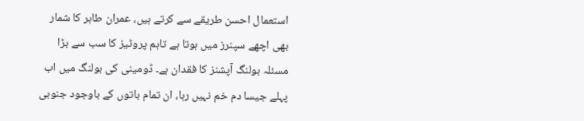استعمال احسن طریقے سے کرتے ہیں، عمران طاہر کا شمار بھی اچھے سپنرز میں ہوتا ہے تاہم پروٹیز کا سب سے بڑا مسئلہ بولنگ آپشنز کا فقدان ہے۔ ڈومینی کی بولنگ میں اب پہلے جیسا دم خم نہیں رہا، ان تمام باتوں کے باوجود جنوبی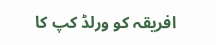افریقہ کو ورلڈ کپ کا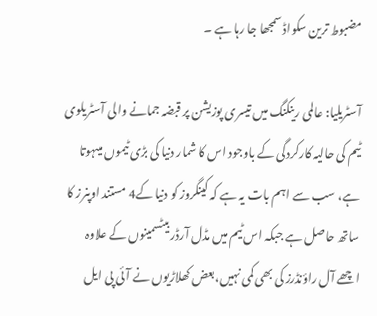مضبوط ترین سکواڈ سمجھا جا رہا ہے ۔

آسٹریلیا: عالمی رینکنگ میں تیسری پوزیشن پر قبضہ جمانے والی آسٹریلوی ٹیم کی حالیہ کارکردگی کے باوجود اس کا شمار دنیا کی بڑی ٹیموں میںہوتا ہے، سب سے اہم بات یہ ہے کہ کینگروز کو دنیا کے4 مستند اوپنرز کا ساتھ حاصل ہے جبکہ اس ٹیم میں مڈل آرڈر بیٹسمینوں کے علاوہ اچھے آل راؤنڈرز کی بھی کمی نہیں،بعض کھلاڑیوں نے آئی پی ایل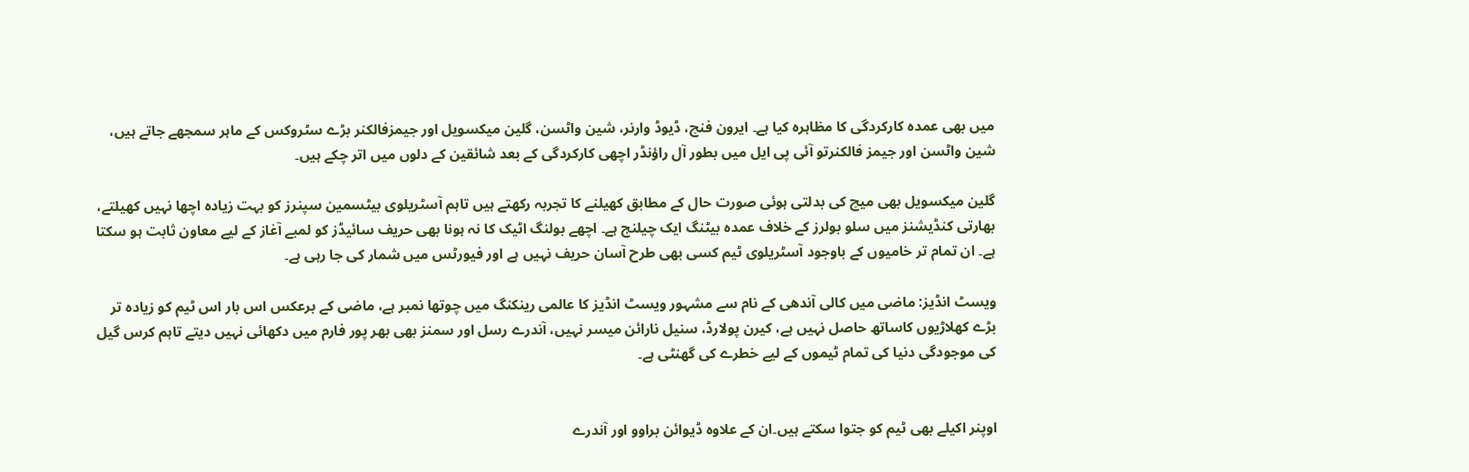میں بھی عمدہ کارکردگی کا مظاہرہ کیا ہے۔ ایرون فنچ، ڈیوڈ وارنر، شین واٹسن، گلین میکسویل اور جیمزفالکنر بڑے سٹروکس کے ماہر سمجھے جاتے ہیں، شین واٹسن اور جیمز فالکنرتو آئی پی ایل میں بطور آل راؤنڈر اچھی کارکردگی کے بعد شائقین کے دلوں میں اتر چکے ہیں۔

گلین میکسویل بھی میچ کی بدلتی ہوئی صورت حال کے مطابق کھیلنے کا تجربہ رکھتے ہیں تاہم آسٹریلوی بیٹسمین سپنرز کو بہت زیادہ اچھا نہیں کھیلتے، بھارتی کنڈیشنز میں سلو بولرز کے خلاف عمدہ بیٹنگ ایک چیلنج ہے۔ اچھے بولنگ اٹیک کا نہ ہونا بھی حریف سائیڈز کو لمبے آغاز کے لیے معاون ثابت ہو سکتا ہے۔ ان تمام تر خامیوں کے باوجود آسٹریلوی ٹیم کسی بھی طرح آسان حریف نہیں ہے اور فیورٹس میں شمار کی جا رہی ہے۔

ویسٹ انڈیز: ماضی میں کالی آندھی کے نام سے مشہور ویسٹ انڈیز کا عالمی رینکنگ میں چوتھا نمبر ہے، ماضی کے برعکس اس بار اس ٹیم کو زیادہ تر بڑے کھلاڑیوں کاساتھ حاصل نہیں ہے، کیرن پولارڈ، سنیل نارائن میسر نہیں، آندرے رسل اور سمنز بھی بھر پور فارم میں دکھائی نہیں دیتے تاہم کرس گیل کی موجودگی دنیا کی تمام ٹیموں کے لیے خطرے کی گھنٹی ہے۔


اوپنر اکیلے بھی ٹیم کو جتوا سکتے ہیں۔ان کے علاوہ ڈیوائن براوو اور آندرے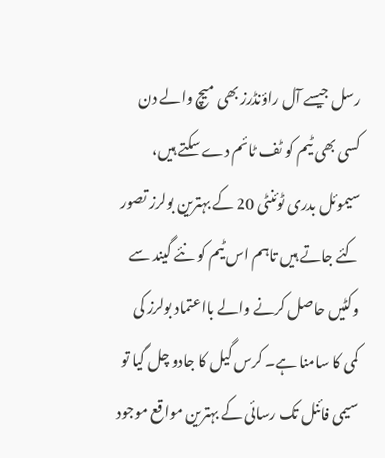رسل جیسے آل راؤنڈرز بھی میچ والے دن کسی بھی ٹیم کو ٹف ٹائم دے سکتے ہیں، سیموئل بدری ٹوئنٹی 20 کے بہترین بولرز تصور کئے جاتے ہیں تاہم اس ٹیم کو نئے گیند سے وکٹیں حاصل کرنے والے بااعتماد بولرز کی کمی کا سامنا ہے۔ کرس گیل کا جادو چل گیا تو سیمی فائنل تک رسائی کے بہترین مواقع موجود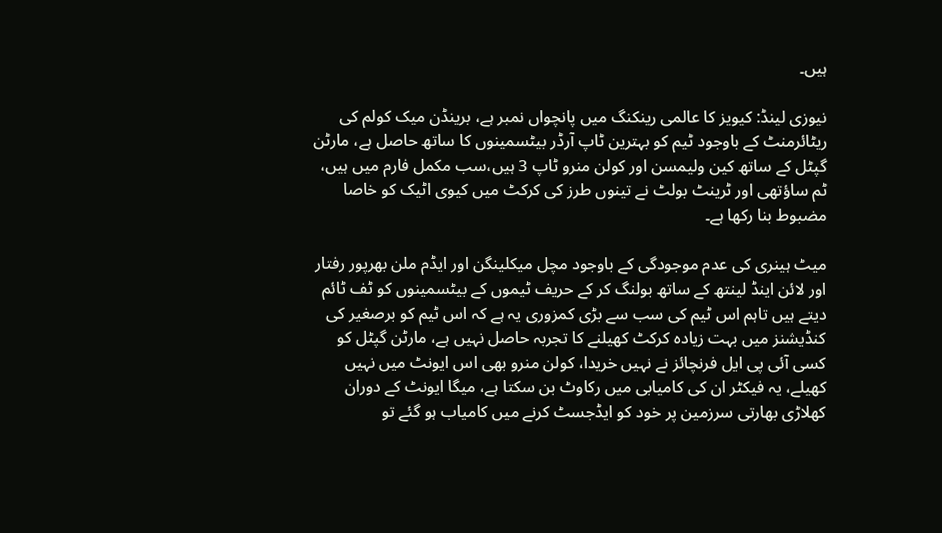ہیں۔

نیوزی لینڈ: کیویز کا عالمی رینکنگ میں پانچواں نمبر ہے، برینڈن میک کولم کی ریٹائرمنٹ کے باوجود ٹیم کو بہترین ٹاپ آرڈر بیٹسمینوں کا ساتھ حاصل ہے، مارٹن گپٹل کے ساتھ کین ولیمسن اور کولن منرو ٹاپ 3 ہیں،سب مکمل فارم میں ہیں، ٹم ساؤتھی اور ٹرینٹ بولٹ نے تینوں طرز کی کرکٹ میں کیوی اٹیک کو خاصا مضبوط بنا رکھا ہے۔

میٹ ہینری کی عدم موجودگی کے باوجود مچل میکلینگن اور ایڈم ملن بھرپور رفتار اور لائن اینڈ لینتھ کے ساتھ بولنگ کر کے حریف ٹیموں کے بیٹسمینوں کو ٹف ٹائم دیتے ہیں تاہم اس ٹیم کی سب سے بڑی کمزوری یہ ہے کہ اس ٹیم کو برصغیر کی کنڈیشنز میں بہت زیادہ کرکٹ کھیلنے کا تجربہ حاصل نہیں ہے، مارٹن گپٹل کو کسی آئی پی ایل فرنچائز نے نہیں خریدا، کولن منرو بھی اس ایونٹ میں نہیں کھیلے، یہ فیکٹر ان کی کامیابی میں رکاوٹ بن سکتا ہے، میگا ایونٹ کے دوران کھلاڑی بھارتی سرزمین پر خود کو ایڈجسٹ کرنے میں کامیاب ہو گئے تو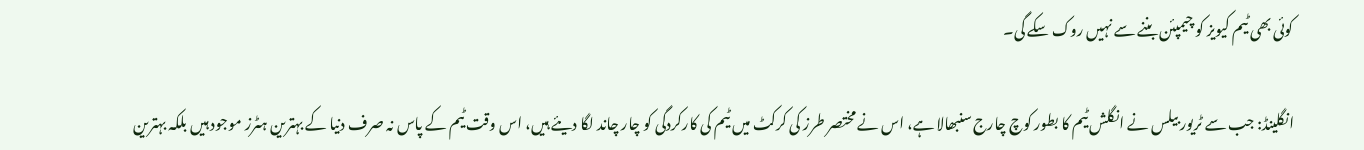کوئی بھی ٹیم کیویز کو چیمپئن بننے سے نہیں روک سکے گی۔

انگلینڈ: جب سے ٹریور بیلس نے انگلش ٹیم کا بطور کوچ چارج سنبھالا ہے، اس نے مختصر طرز کی کرکٹ میں ٹیم کی کارکردگی کو چار چاند لگا دیئے ہیں، اس وقت ٹیم کے پاس نہ صرف دنیا کے بہترین ہٹرز موجود ہیں بلکہ بہترین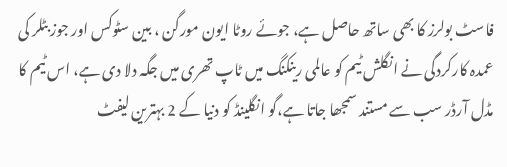فاسٹ بولرز کا بھی ساتھ حاصل ہے، جوئے روٹا ایون مورگن ، بین سٹوکس اور جوز بٹلر کی عمدہ کارکردگی نے انگلش ٹیم کو عالمی رینکنگ میں ٹاپ تھری میں جگہ دلا دی ہے، اس ٹیم کا مڈل آرڈر سب سے مستند سمجھا جاتا ہے،گو انگلینڈ کو دنیا کے 2 بہترین لیفٹ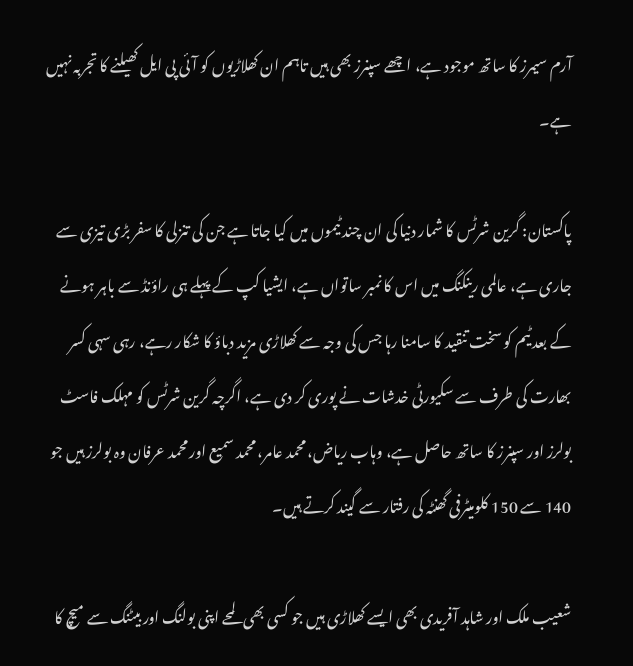آرم سیمرز کا ساتھ موجود ہے، اچھے سپنرز بھی ہیں تاہم ان کھلاڑیوں کو آئی پی ایل کھیلنے کا تجربہ نہیں ہے۔

پاکستان: گرین شرٹس کا شمار دنیا کی ان چند ٹیموں میں کیا جاتا ہے جن کی تنزلی کا سفر بڑی تیزی سے جاری ہے، عالمی رینکنگ میں اس کا نمبر ساتواں ہے، ایشیا کپ کے پہلے ہی راؤنڈ سے باہر ہونے کے بعد ٹیم کو سخت تنقید کا سامنا رہا جس کی وجہ سے کھلاڑی مزید دباؤ کا شکار رہے، رہی سہی کسر بھارت کی طرف سے سکیورٹی خدشات نے پوری کر دی ہے، اگرچہ گرین شرٹس کو مہلک فاسٹ بولرز اور سپنرز کا ساتھ حاصل ہے، وہاب ریاض، محمد عامر، محمد سمیع اور محمد عرفان وہ بولرز ہیں جو 140 سے 150 کلومیٹرفی گھنٹہ کی رفتار سے گیند کرتے ہیں۔

شعیب ملک اور شاہد آفریدی بھی ایسے کھلاڑی ہیں جو کسی بھی لمحے اپنی بولنگ اور بیٹنگ سے میچ کا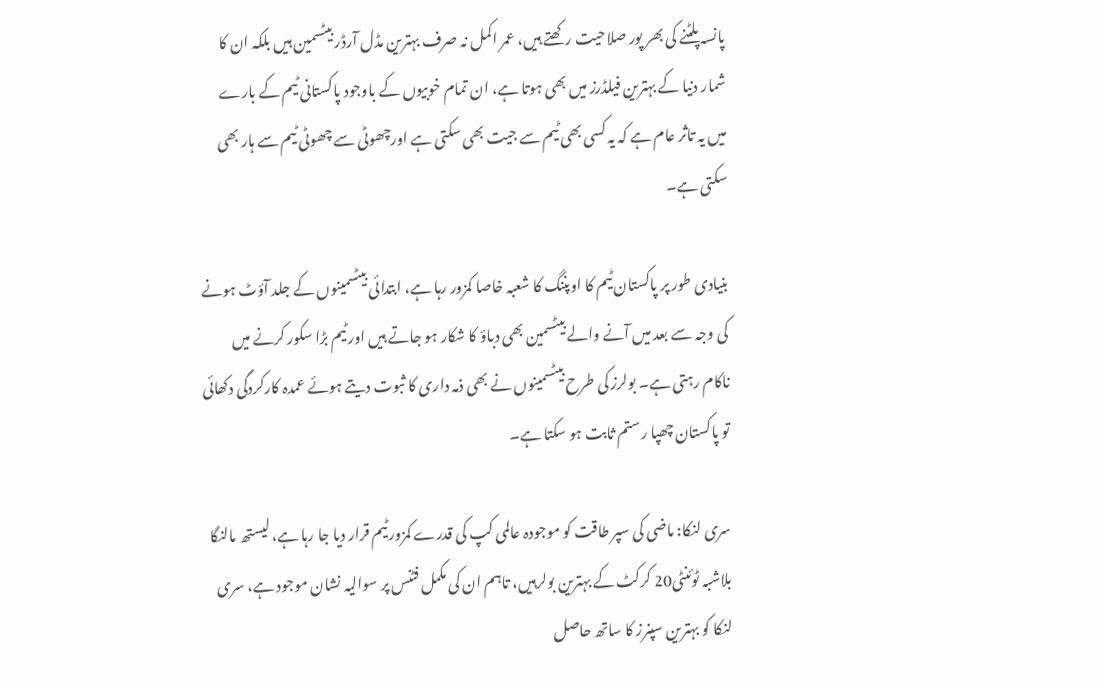پانسہ پلٹنے کی بھر پور صلاحیت رکھتے ہیں، عمر اکمل نہ صرف بہترین مڈل آرڈر بیٹسمین ہیں بلکہ ان کا شمار دنیا کے بہترین فیلڈرز میں بھی ہوتا ہے، ان تمام خوبیوں کے باوجود پاکستانی ٹیم کے بارے میں یہ تاثر عام ہے کہ یہ کسی بھی ٹیم سے جیت بھی سکتی ہے اورچھوٹی سے چھوٹی ٹیم سے ہار بھی سکتی ہے۔

بنیادی طور پر پاکستان ٹیم کا اوپننگ کا شعبہ خاصا کمزور رہا ہے، ابتدائی بیٹسمینوں کے جلد آؤٹ ہونے کی وجہ سے بعد میں آنے والے بیٹسمین بھی دباؤ کا شکار ہو جاتے ہیں اور ٹیم بڑا سکور کرنے میں ناکام رہتی ہے۔ بولرز کی طرح بیٹسمینوں نے بھی ذمہ داری کا ثبوت دیتے ہوئے عمدہ کارکردگی دکھائی تو پاکستان چھپا رستم ثابت ہو سکتا ہے۔

سری لنکا: ماضی کی سپر طاقت کو موجودہ عالمی کپ کی قدرے کمزور ٹیم قرار دیا جا رہا ہے، لیستھ مالنگا بلاشبہ ٹوئنٹی20 کرکٹ کے بہترین بولرہیں، تاہم ان کی مکمل فٹنس پر سوالیہ نشان موجود ہے، سری لنکا کو بہترین سپنرز کا ساتھ حاصل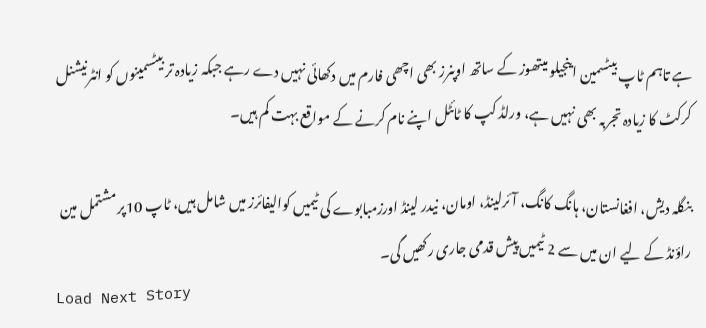ہے تاہم ٹاپ بیٹسمین اینجیلو میتھوز کے ساتھ اوپنرز بھی اچھی فارم میں دکھائی نہیں دے رہے جبکہ زیادہ تر بیٹسمینوں کو انٹرنیشنل کرکٹ کا زیادہ تجربہ بھی نہیں ہے، ورلڈ کپ کا ٹائٹل اپنے نام کرنے کے مواقع بہت کم ہیں۔

بنگلہ دیش، افغانستان، ہانگ کانگ، آئرلینڈ، اومان، نیدر لینڈ اورزمبابوے کی ٹیمیں کوالیفائرز میں شامل ہیں، ٹاپ 10پر مشتمل مین راؤنڈ کے لیے ان میں سے 2 ٹیمیں پیش قدمی جاری رکھیں گی۔
Load Next Story